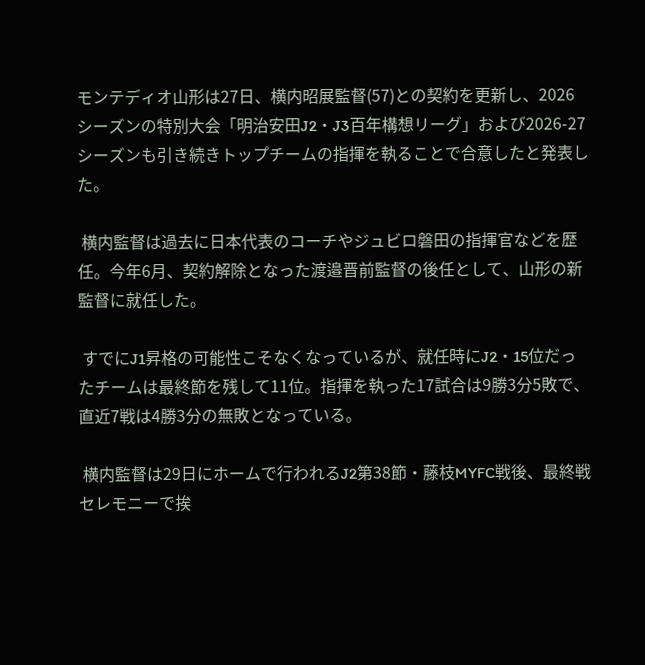モンテディオ山形は27日、横内昭展監督(57)との契約を更新し、2026シーズンの特別大会「明治安田J2・J3百年構想リーグ」および2026-27シーズンも引き続きトップチームの指揮を執ることで合意したと発表した。

 横内監督は過去に日本代表のコーチやジュビロ磐田の指揮官などを歴任。今年6月、契約解除となった渡邉晋前監督の後任として、山形の新監督に就任した。

 すでにJ1昇格の可能性こそなくなっているが、就任時にJ2・15位だったチームは最終節を残して11位。指揮を執った17試合は9勝3分5敗で、直近7戦は4勝3分の無敗となっている。

 横内監督は29日にホームで行われるJ2第38節・藤枝MYFC戦後、最終戦セレモニーで挨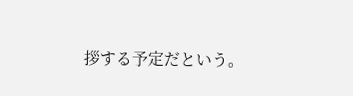拶する予定だという。